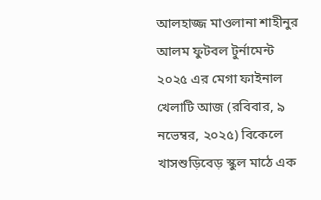আলহাজ্জ মাওলানা শাহীনুর আলম ফুটবল টুর্নামেন্ট ২০২৫ এর মেগা ফাইনাল খেলাটি আজ (রবিবার, ৯ নভেম্বর, ২০২৫) বিকেলে খাসশুড়িবেড় স্কুল মাঠে এক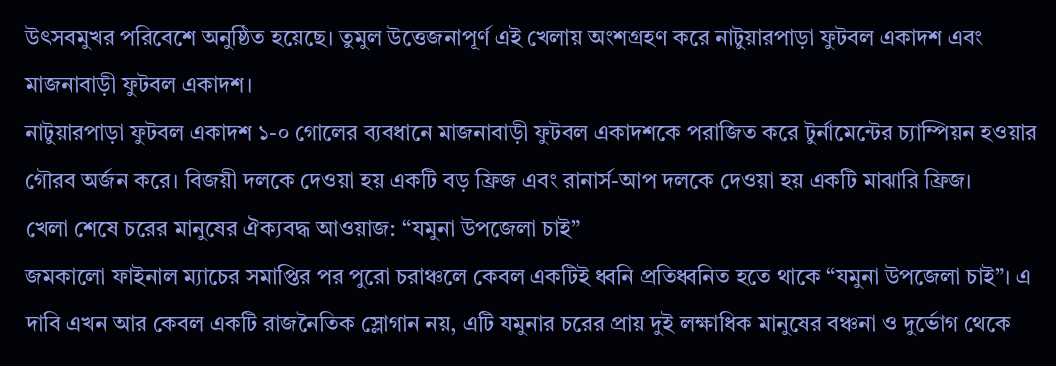উৎসবমুখর পরিবেশে অনুষ্ঠিত হয়েছে। তুমুল উত্তেজনাপূর্ণ এই খেলায় অংশগ্রহণ করে নাটুয়ারপাড়া ফুটবল একাদশ এবং মাজনাবাড়ী ফুটবল একাদশ।
নাটুয়ারপাড়া ফুটবল একাদশ ১-০ গোলের ব্যবধানে মাজনাবাড়ী ফুটবল একাদশকে পরাজিত করে টুর্নামেন্টের চ্যাম্পিয়ন হওয়ার গৌরব অর্জন করে। বিজয়ী দলকে দেওয়া হয় একটি বড় ফ্রিজ এবং রানার্স-আপ দলকে দেওয়া হয় একটি মাঝারি ফ্রিজ।
খেলা শেষে চরের মানুষের ঐক্যবদ্ধ আওয়াজ: “যমুনা উপজেলা চাই”
জমকালো ফাইনাল ম্যাচের সমাপ্তির পর পুরো চরাঞ্চলে কেবল একটিই ধ্বনি প্রতিধ্বনিত হতে থাকে “যমুনা উপজেলা চাই”। এ দাবি এখন আর কেবল একটি রাজনৈতিক স্লোগান নয়, এটি যমুনার চরের প্রায় দুই লক্ষাধিক মানুষের বঞ্চনা ও দুর্ভোগ থেকে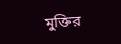মুক্তির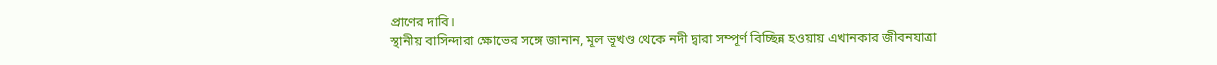প্রাণের দাবি।
স্থানীয় বাসিন্দারা ক্ষোভের সঙ্গে জানান, মূল ভূখণ্ড থেকে নদী দ্বারা সম্পূর্ণ বিচ্ছিন্ন হওয়ায় এখানকার জীবনযাত্রা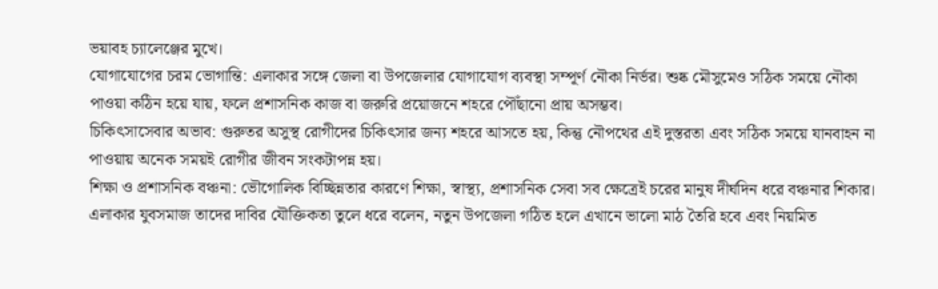ভয়াবহ চ্যালেঞ্জের মুখে।
যোগাযোগের চরম ভোগান্তি: এলাকার সঙ্গে জেলা বা উপজেলার যোগাযোগ ব্যবস্থা সম্পূর্ণ নৌকা নির্ভর। শুষ্ক মৌসুমেও সঠিক সময়ে নৌকা পাওয়া কঠিন হয়ে যায়, ফলে প্রশাসনিক কাজ বা জরুরি প্রয়োজনে শহরে পৌঁছানো প্রায় অসম্ভব।
চিকিৎসাসেবার অভাব: গুরুতর অসুস্থ রোগীদের চিকিৎসার জন্য শহরে আসতে হয়, কিন্তু নৌপথের এই দুস্তরতা এবং সঠিক সময়ে যানবাহন না পাওয়ায় অনেক সময়ই রোগীর জীবন সংকটাপন্ন হয়।
শিক্ষা ও প্রশাসনিক বঞ্চনা: ভৌগোলিক বিচ্ছিন্নতার কারণে শিক্ষা, স্বাস্থ্য, প্রশাসনিক সেবা সব ক্ষেত্রেই চরের মানুষ দীর্ঘদিন ধরে বঞ্চনার শিকার। এলাকার যুবসমাজ তাদের দাবির যৌক্তিকতা তুলে ধরে বলেন, নতুন উপজেলা গঠিত হলে এখানে ভালো মাঠ তৈরি হবে এবং নিয়মিত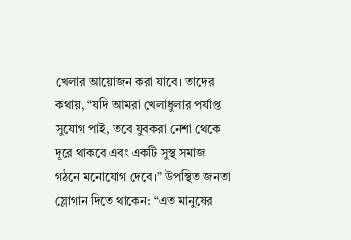খেলার আয়োজন করা যাবে। তাদের কথায়, “যদি আমরা খেলাধুলার পর্যাপ্ত সুযোগ পাই, তবে যুবকরা নেশা থেকে দূরে থাকবে এবং একটি সুস্থ সমাজ গঠনে মনোযোগ দেবে।” উপস্থিত জনতা স্লোগান দিতে থাকেন: “এত মানুষের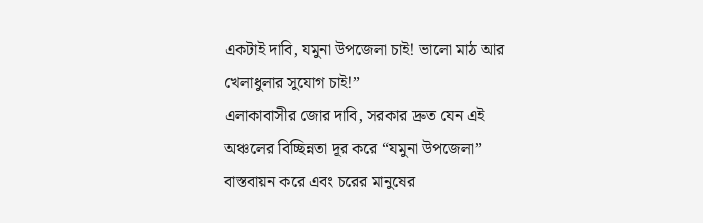একটাই দাবি, যমুনা উপজেলা চাই! ভালো মাঠ আর খেলাধুলার সুযোগ চাই!”
এলাকাবাসীর জোর দাবি, সরকার দ্রুত যেন এই অঞ্চলের বিচ্ছিন্নতা দূর করে “যমুনা উপজেলা” বাস্তবায়ন করে এবং চরের মানুষের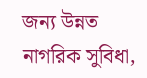জন্য উন্নত নাগরিক সুবিধা,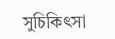সুচিকিৎসা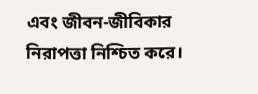এবং জীবন-জীবিকার নিরাপত্তা নিশ্চিত করে।